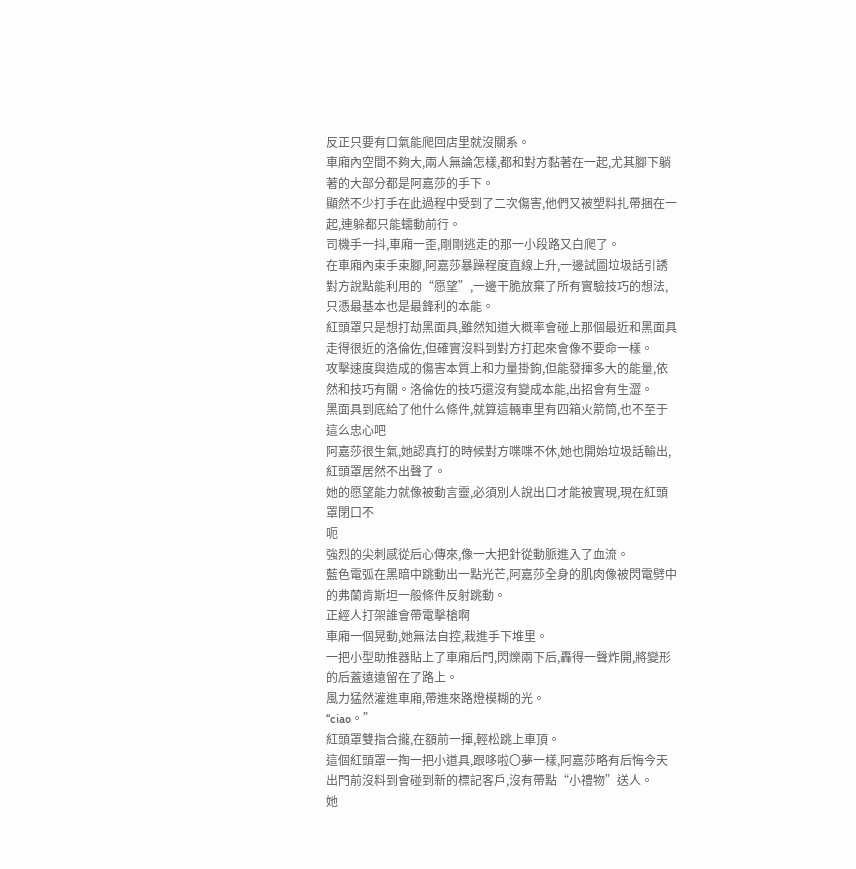反正只要有口氣能爬回店里就沒關系。
車廂內空間不夠大,兩人無論怎樣,都和對方黏著在一起,尤其腳下躺著的大部分都是阿嘉莎的手下。
顯然不少打手在此過程中受到了二次傷害,他們又被塑料扎帶捆在一起,連躲都只能蠕動前行。
司機手一抖,車廂一歪,剛剛逃走的那一小段路又白爬了。
在車廂內束手束腳,阿嘉莎暴躁程度直線上升,一邊試圖垃圾話引誘對方說點能利用的“愿望”,一邊干脆放棄了所有實驗技巧的想法,只憑最基本也是最鋒利的本能。
紅頭罩只是想打劫黑面具,雖然知道大概率會碰上那個最近和黑面具走得很近的洛倫佐,但確實沒料到對方打起來會像不要命一樣。
攻擊速度與造成的傷害本質上和力量掛鉤,但能發揮多大的能量,依然和技巧有關。洛倫佐的技巧還沒有變成本能,出招會有生澀。
黑面具到底給了他什么條件,就算這輛車里有四箱火箭筒,也不至于這么忠心吧
阿嘉莎很生氣,她認真打的時候對方喋喋不休,她也開始垃圾話輸出,紅頭罩居然不出聲了。
她的愿望能力就像被動言靈,必須別人說出口才能被實現,現在紅頭罩閉口不
呃
強烈的尖刺感從后心傳來,像一大把針從動脈進入了血流。
藍色電弧在黑暗中跳動出一點光芒,阿嘉莎全身的肌肉像被閃電劈中的弗蘭肯斯坦一般條件反射跳動。
正經人打架誰會帶電擊槍啊
車廂一個晃動,她無法自控,栽進手下堆里。
一把小型助推器貼上了車廂后門,閃爍兩下后,轟得一聲炸開,將變形的后蓋遠遠留在了路上。
風力猛然灌進車廂,帶進來路燈模糊的光。
“ciao。”
紅頭罩雙指合攏,在額前一揮,輕松跳上車頂。
這個紅頭罩一掏一把小道具,跟哆啦〇夢一樣,阿嘉莎略有后悔今天出門前沒料到會碰到新的標記客戶,沒有帶點“小禮物”送人。
她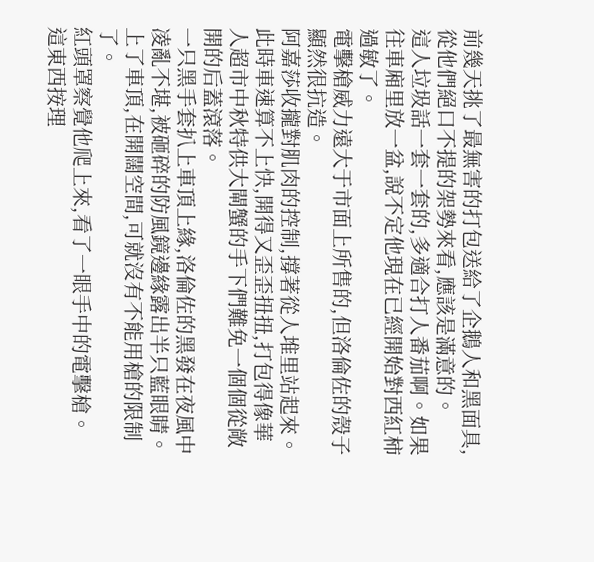前幾天挑了最無害的打包送給了企鵝人和黑面具,從他們絕口不提的架勢來看,應該是滿意的。
這人垃圾話一套一套的,多適合打人番茄啊。如果往車廂里放一盆,說不定他現在已經開始對西紅柿過敏了。
電擊槍威力遠大于市面上所售的,但洛倫佐的殼子顯然很抗造。
阿嘉莎收攏對肌肉的控制,撐著從人堆里站起來。
此時車速算不上快,開得又歪歪扭扭,打包得像華人超市中秋特供大閘蟹的手下們難免一個個從敞開的后蓋滾落。
一只黑手套扒上車頂上緣,洛倫佐的黑發在夜風中凌亂不堪,被砸碎的防風鏡邊緣露出半只藍眼睛。
上了車頂,在開闊空間,可就沒有不能用槍的限制了。
紅頭罩察覺他爬上來,看了一眼手中的電擊槍。
這東西按理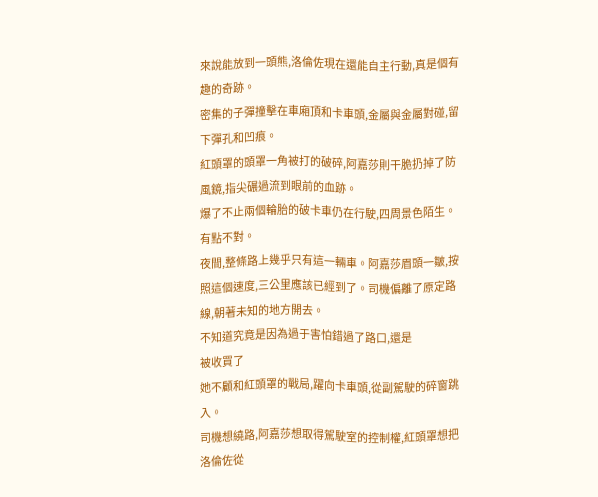來說能放到一頭熊,洛倫佐現在還能自主行動,真是個有趣的奇跡。
密集的子彈撞擊在車廂頂和卡車頭,金屬與金屬對碰,留下彈孔和凹痕。
紅頭罩的頭罩一角被打的破碎,阿嘉莎則干脆扔掉了防風鏡,指尖碾過流到眼前的血跡。
爆了不止兩個輪胎的破卡車仍在行駛,四周景色陌生。
有點不對。
夜間,整條路上幾乎只有這一輛車。阿嘉莎眉頭一皺,按照這個速度,三公里應該已經到了。司機偏離了原定路線,朝著未知的地方開去。
不知道究竟是因為過于害怕錯過了路口,還是
被收買了
她不顧和紅頭罩的戰局,躍向卡車頭,從副駕駛的碎窗跳入。
司機想繞路,阿嘉莎想取得駕駛室的控制權,紅頭罩想把洛倫佐從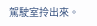駕駛室拎出來。